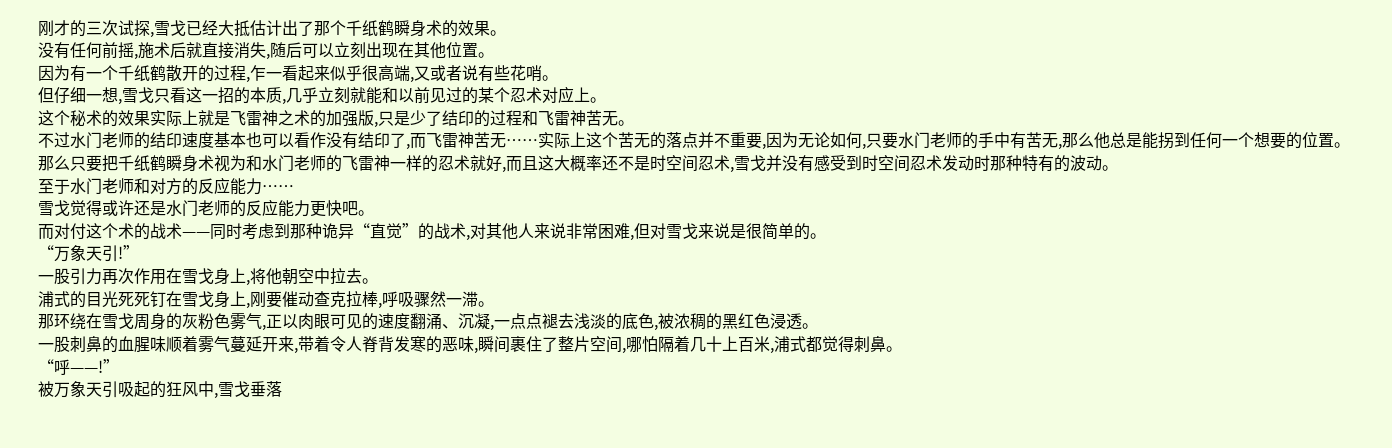刚才的三次试探,雪戈已经大抵估计出了那个千纸鹤瞬身术的效果。
没有任何前摇,施术后就直接消失,随后可以立刻出现在其他位置。
因为有一个千纸鹤散开的过程,乍一看起来似乎很高端,又或者说有些花哨。
但仔细一想,雪戈只看这一招的本质,几乎立刻就能和以前见过的某个忍术对应上。
这个秘术的效果实际上就是飞雷神之术的加强版,只是少了结印的过程和飞雷神苦无。
不过水门老师的结印速度基本也可以看作没有结印了,而飞雷神苦无……实际上这个苦无的落点并不重要,因为无论如何,只要水门老师的手中有苦无,那么他总是能拐到任何一个想要的位置。
那么只要把千纸鹤瞬身术视为和水门老师的飞雷神一样的忍术就好,而且这大概率还不是时空间忍术,雪戈并没有感受到时空间忍术发动时那种特有的波动。
至于水门老师和对方的反应能力……
雪戈觉得或许还是水门老师的反应能力更快吧。
而对付这个术的战术——同时考虑到那种诡异“直觉”的战术,对其他人来说非常困难,但对雪戈来说是很简单的。
“万象天引!”
一股引力再次作用在雪戈身上,将他朝空中拉去。
浦式的目光死死钉在雪戈身上,刚要催动查克拉棒,呼吸骤然一滞。
那环绕在雪戈周身的灰粉色雾气,正以肉眼可见的速度翻涌、沉凝,一点点褪去浅淡的底色,被浓稠的黑红色浸透。
一股刺鼻的血腥味顺着雾气蔓延开来,带着令人脊背发寒的恶味,瞬间裹住了整片空间,哪怕隔着几十上百米,浦式都觉得刺鼻。
“呼——!”
被万象天引吸起的狂风中,雪戈垂落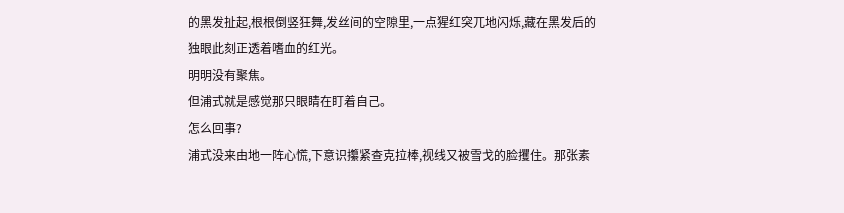的黑发扯起,根根倒竖狂舞,发丝间的空隙里,一点猩红突兀地闪烁,藏在黑发后的独眼此刻正透着嗜血的红光。
明明没有聚焦。
但浦式就是感觉那只眼睛在盯着自己。
怎么回事?
浦式没来由地一阵心慌,下意识攥紧查克拉棒,视线又被雪戈的脸攫住。那张素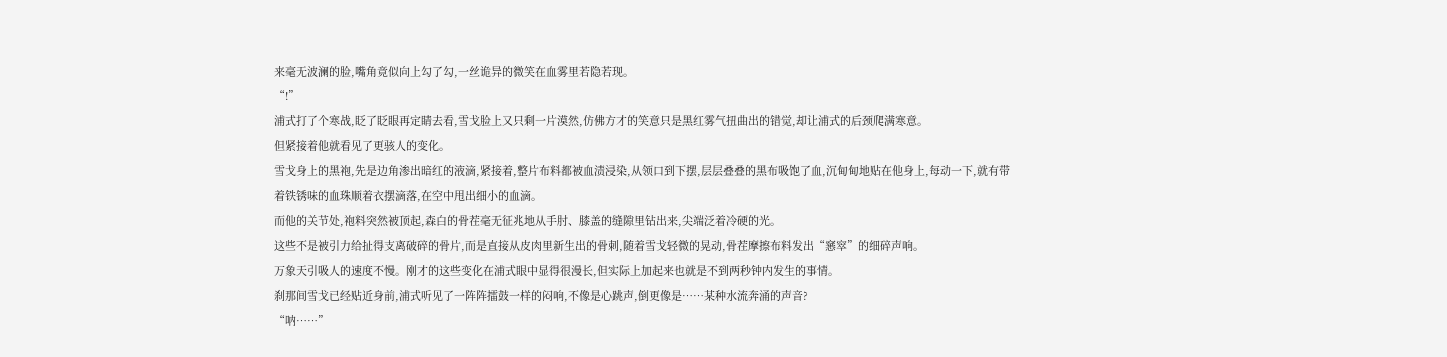来毫无波澜的脸,嘴角竟似向上勾了勾,一丝诡异的微笑在血雾里若隐若现。
“!”
浦式打了个寒战,眨了眨眼再定睛去看,雪戈脸上又只剩一片漠然,仿佛方才的笑意只是黑红雾气扭曲出的错觉,却让浦式的后颈爬满寒意。
但紧接着他就看见了更骇人的变化。
雪戈身上的黑袍,先是边角渗出暗红的液滴,紧接着,整片布料都被血渍浸染,从领口到下摆,层层叠叠的黑布吸饱了血,沉甸甸地贴在他身上,每动一下,就有带着铁锈味的血珠顺着衣摆滴落,在空中甩出细小的血滴。
而他的关节处,袍料突然被顶起,森白的骨茬毫无征兆地从手肘、膝盖的缝隙里钻出来,尖端泛着冷硬的光。
这些不是被引力给扯得支离破碎的骨片,而是直接从皮肉里新生出的骨刺,随着雪戈轻微的晃动,骨茬摩擦布料发出“窸窣”的细碎声响。
万象天引吸人的速度不慢。刚才的这些变化在浦式眼中显得很漫长,但实际上加起来也就是不到两秒钟内发生的事情。
刹那间雪戈已经贴近身前,浦式听见了一阵阵擂鼓一样的闷响,不像是心跳声,倒更像是……某种水流奔涌的声音?
“呐……”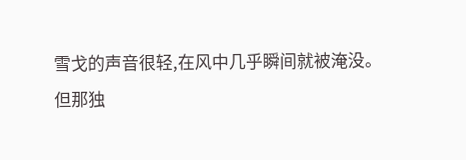雪戈的声音很轻,在风中几乎瞬间就被淹没。
但那独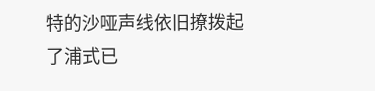特的沙哑声线依旧撩拨起了浦式已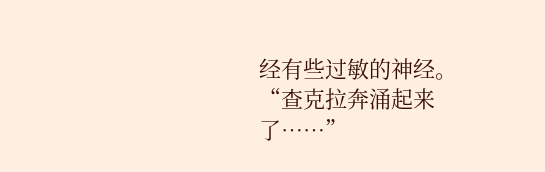经有些过敏的神经。
“查克拉奔涌起来了……”